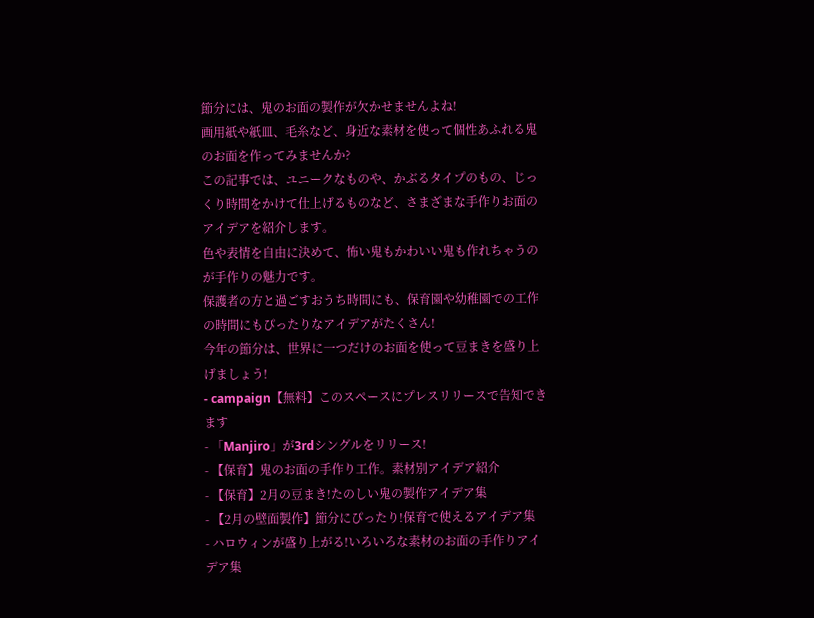節分には、鬼のお面の製作が欠かせませんよね!
画用紙や紙皿、毛糸など、身近な素材を使って個性あふれる鬼のお面を作ってみませんか?
この記事では、ユニークなものや、かぶるタイプのもの、じっくり時間をかけて仕上げるものなど、さまざまな手作りお面のアイデアを紹介します。
色や表情を自由に決めて、怖い鬼もかわいい鬼も作れちゃうのが手作りの魅力です。
保護者の方と過ごすおうち時間にも、保育園や幼稚園での工作の時間にもぴったりなアイデアがたくさん!
今年の節分は、世界に一つだけのお面を使って豆まきを盛り上げましょう!
- campaign【無料】このスペースにプレスリリースで告知できます
- 「Manjiro」が3rdシングルをリリース!
- 【保育】鬼のお面の手作り工作。素材別アイデア紹介
- 【保育】2月の豆まき!たのしい鬼の製作アイデア集
- 【2月の壁面製作】節分にぴったり!保育で使えるアイデア集
- ハロウィンが盛り上がる!いろいろな素材のお面の手作りアイデア集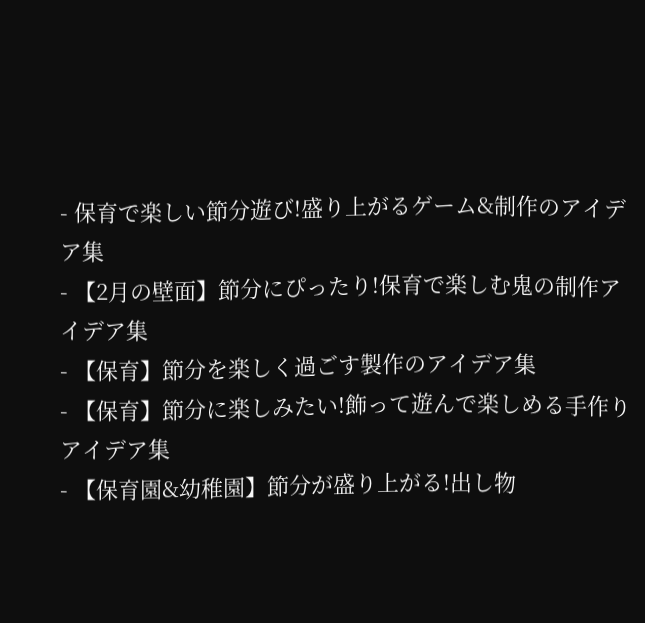- 保育で楽しい節分遊び!盛り上がるゲーム&制作のアイデア集
- 【2月の壁面】節分にぴったり!保育で楽しむ鬼の制作アイデア集
- 【保育】節分を楽しく過ごす製作のアイデア集
- 【保育】節分に楽しみたい!飾って遊んで楽しめる手作りアイデア集
- 【保育園&幼稚園】節分が盛り上がる!出し物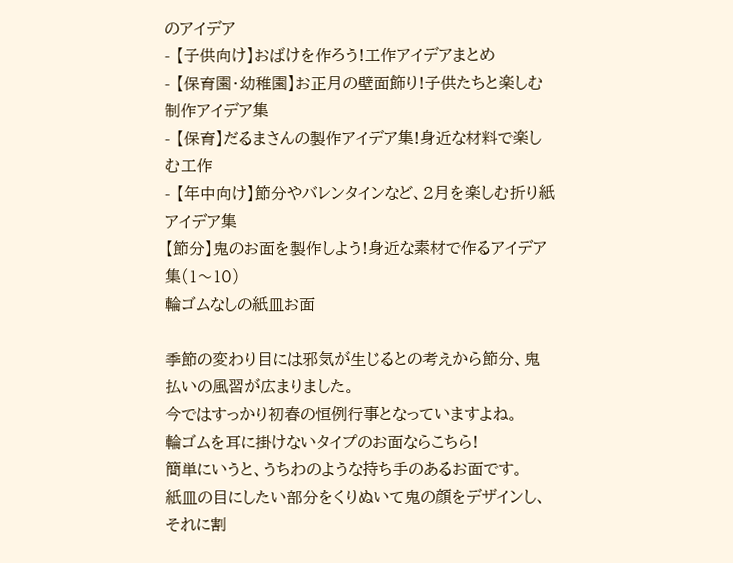のアイデア
- 【子供向け】おばけを作ろう!工作アイデアまとめ
- 【保育園・幼稚園】お正月の壁面飾り!子供たちと楽しむ制作アイデア集
- 【保育】だるまさんの製作アイデア集!身近な材料で楽しむ工作
- 【年中向け】節分やバレンタインなど、2月を楽しむ折り紙アイデア集
【節分】鬼のお面を製作しよう!身近な素材で作るアイデア集(1〜10)
輪ゴムなしの紙皿お面

季節の変わり目には邪気が生じるとの考えから節分、鬼払いの風習が広まりました。
今ではすっかり初春の恒例行事となっていますよね。
輪ゴムを耳に掛けないタイプのお面ならこちら!
簡単にいうと、うちわのような持ち手のあるお面です。
紙皿の目にしたい部分をくりぬいて鬼の顔をデザインし、それに割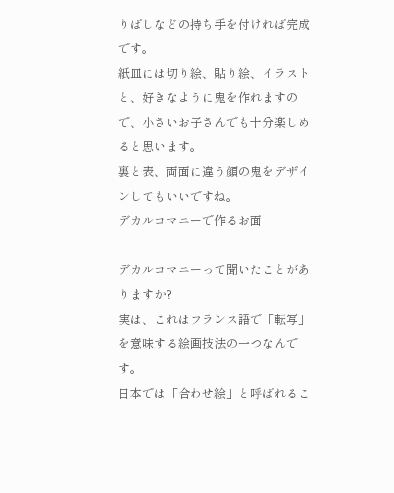りばしなどの持ち手を付ければ完成です。
紙皿には切り絵、貼り絵、イラストと、好きなように鬼を作れますので、小さいお子さんでも十分楽しめると思います。
裏と表、両面に違う顔の鬼をデザインしてもいいですね。
デカルコマニーで作るお面

デカルコマニーって聞いたことがありますか?
実は、これはフランス語で「転写」を意味する絵画技法の一つなんです。
日本では「合わせ絵」と呼ばれるこ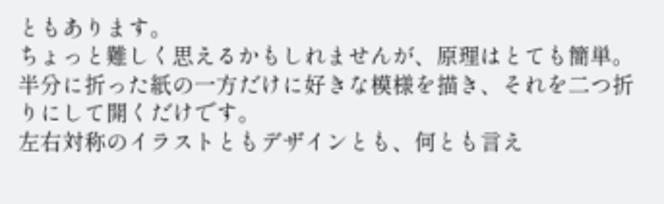ともあります。
ちょっと難しく思えるかもしれませんが、原理はとても簡単。
半分に折った紙の一方だけに好きな模様を描き、それを二つ折りにして開くだけです。
左右対称のイラストともデザインとも、何とも言え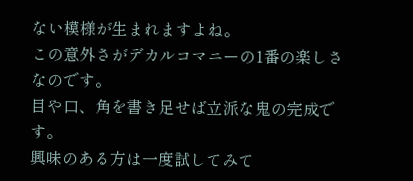ない模様が生まれますよね。
この意外さがデカルコマニーの1番の楽しさなのです。
目や口、角を書き足せば立派な鬼の完成です。
興味のある方は一度試してみて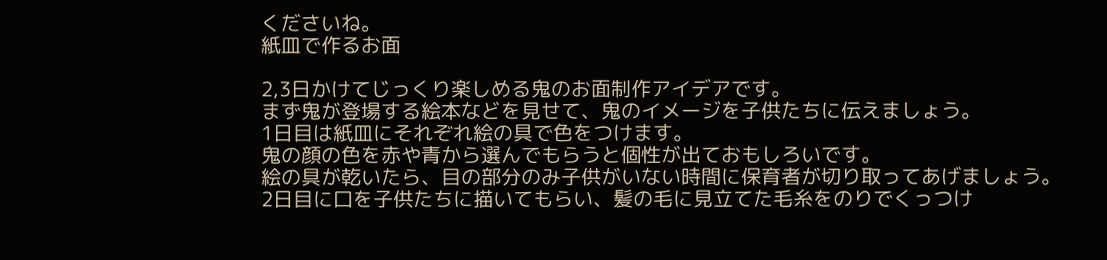くださいね。
紙皿で作るお面

2,3日かけてじっくり楽しめる鬼のお面制作アイデアです。
まず鬼が登場する絵本などを見せて、鬼のイメージを子供たちに伝えましょう。
1日目は紙皿にそれぞれ絵の具で色をつけます。
鬼の顔の色を赤や青から選んでもらうと個性が出ておもしろいです。
絵の具が乾いたら、目の部分のみ子供がいない時間に保育者が切り取ってあげましょう。
2日目に口を子供たちに描いてもらい、髪の毛に見立てた毛糸をのりでくっつけ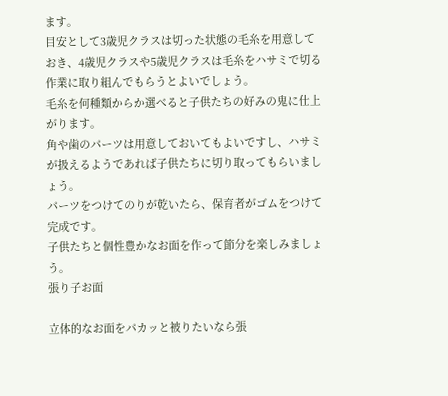ます。
目安として3歳児クラスは切った状態の毛糸を用意しておき、4歳児クラスや5歳児クラスは毛糸をハサミで切る作業に取り組んでもらうとよいでしょう。
毛糸を何種類からか選べると子供たちの好みの鬼に仕上がります。
角や歯のパーツは用意しておいてもよいですし、ハサミが扱えるようであれば子供たちに切り取ってもらいましょう。
パーツをつけてのりが乾いたら、保育者がゴムをつけて完成です。
子供たちと個性豊かなお面を作って節分を楽しみましょう。
張り子お面

立体的なお面をパカッと被りたいなら張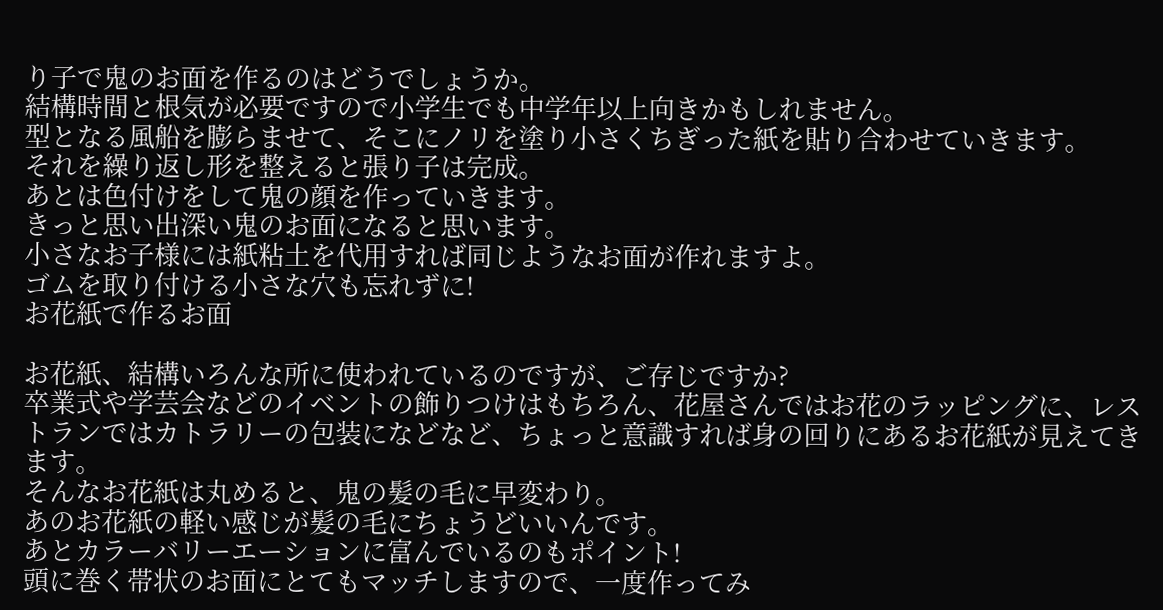り子で鬼のお面を作るのはどうでしょうか。
結構時間と根気が必要ですので小学生でも中学年以上向きかもしれません。
型となる風船を膨らませて、そこにノリを塗り小さくちぎった紙を貼り合わせていきます。
それを繰り返し形を整えると張り子は完成。
あとは色付けをして鬼の顔を作っていきます。
きっと思い出深い鬼のお面になると思います。
小さなお子様には紙粘土を代用すれば同じようなお面が作れますよ。
ゴムを取り付ける小さな穴も忘れずに!
お花紙で作るお面

お花紙、結構いろんな所に使われているのですが、ご存じですか?
卒業式や学芸会などのイベントの飾りつけはもちろん、花屋さんではお花のラッピングに、レストランではカトラリーの包装になどなど、ちょっと意識すれば身の回りにあるお花紙が見えてきます。
そんなお花紙は丸めると、鬼の髪の毛に早変わり。
あのお花紙の軽い感じが髪の毛にちょうどいいんです。
あとカラーバリーエーションに富んでいるのもポイント!
頭に巻く帯状のお面にとてもマッチしますので、一度作ってみ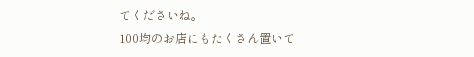てくださいね。
100均のお店にもたくさん置いて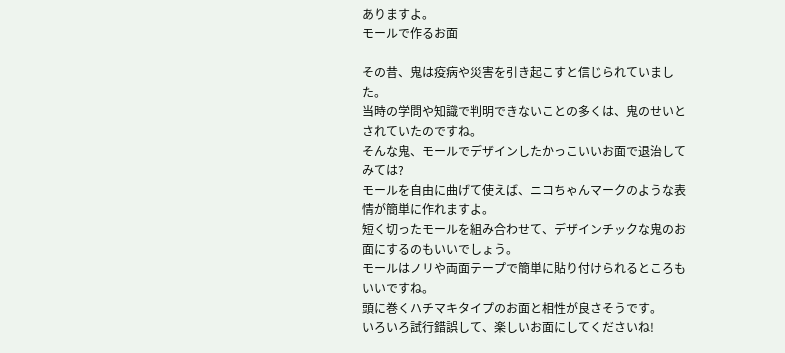ありますよ。
モールで作るお面

その昔、鬼は疫病や災害を引き起こすと信じられていました。
当時の学問や知識で判明できないことの多くは、鬼のせいとされていたのですね。
そんな鬼、モールでデザインしたかっこいいお面で退治してみては?
モールを自由に曲げて使えば、ニコちゃんマークのような表情が簡単に作れますよ。
短く切ったモールを組み合わせて、デザインチックな鬼のお面にするのもいいでしょう。
モールはノリや両面テープで簡単に貼り付けられるところもいいですね。
頭に巻くハチマキタイプのお面と相性が良さそうです。
いろいろ試行錯誤して、楽しいお面にしてくださいね!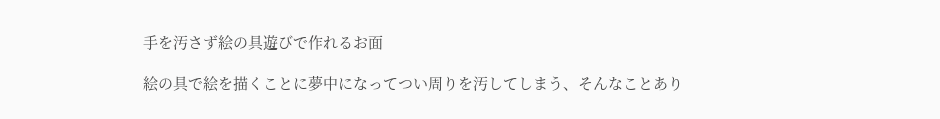手を汚さず絵の具遊びで作れるお面

絵の具で絵を描くことに夢中になってつい周りを汚してしまう、そんなことあり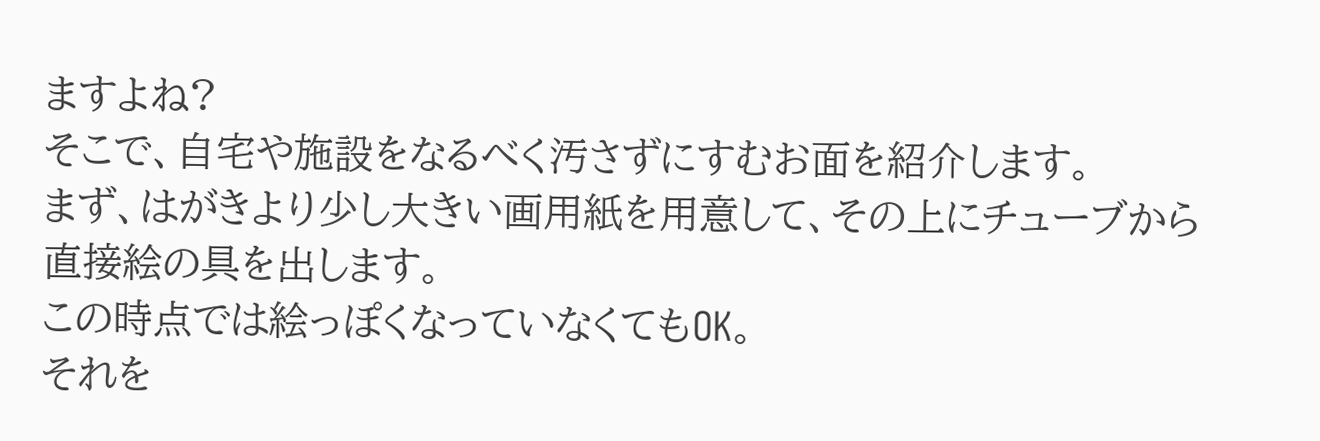ますよね?
そこで、自宅や施設をなるべく汚さずにすむお面を紹介します。
まず、はがきより少し大きい画用紙を用意して、その上にチューブから直接絵の具を出します。
この時点では絵っぽくなっていなくてもOK。
それを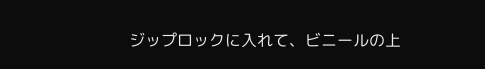ジップロックに入れて、ビニールの上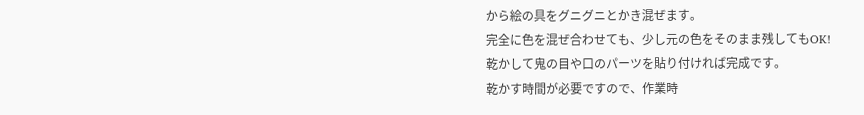から絵の具をグニグニとかき混ぜます。
完全に色を混ぜ合わせても、少し元の色をそのまま残してもOK!
乾かして鬼の目や口のパーツを貼り付ければ完成です。
乾かす時間が必要ですので、作業時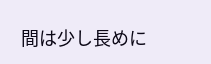間は少し長めに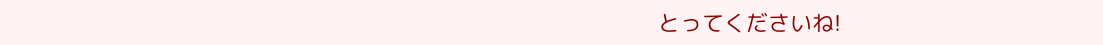とってくださいね!